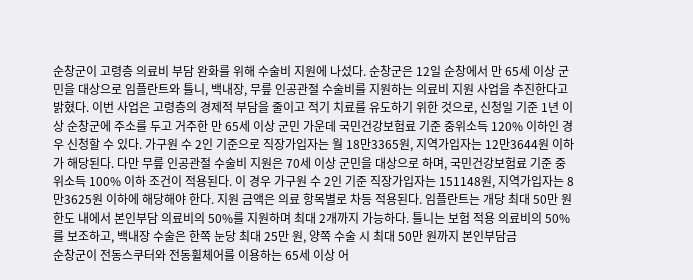순창군이 고령층 의료비 부담 완화를 위해 수술비 지원에 나섰다. 순창군은 12일 순창에서 만 65세 이상 군민을 대상으로 임플란트와 틀니, 백내장, 무릎 인공관절 수술비를 지원하는 의료비 지원 사업을 추진한다고 밝혔다. 이번 사업은 고령층의 경제적 부담을 줄이고 적기 치료를 유도하기 위한 것으로, 신청일 기준 1년 이상 순창군에 주소를 두고 거주한 만 65세 이상 군민 가운데 국민건강보험료 기준 중위소득 120% 이하인 경우 신청할 수 있다. 가구원 수 2인 기준으로 직장가입자는 월 18만3365원, 지역가입자는 12만3644원 이하가 해당된다. 다만 무릎 인공관절 수술비 지원은 70세 이상 군민을 대상으로 하며, 국민건강보험료 기준 중위소득 100% 이하 조건이 적용된다. 이 경우 가구원 수 2인 기준 직장가입자는 151148원, 지역가입자는 8만3625원 이하에 해당해야 한다. 지원 금액은 의료 항목별로 차등 적용된다. 임플란트는 개당 최대 50만 원 한도 내에서 본인부담 의료비의 50%를 지원하며 최대 2개까지 가능하다. 틀니는 보험 적용 의료비의 50%를 보조하고, 백내장 수술은 한쪽 눈당 최대 25만 원, 양쪽 수술 시 최대 50만 원까지 본인부담금
순창군이 전동스쿠터와 전동휠체어를 이용하는 65세 이상 어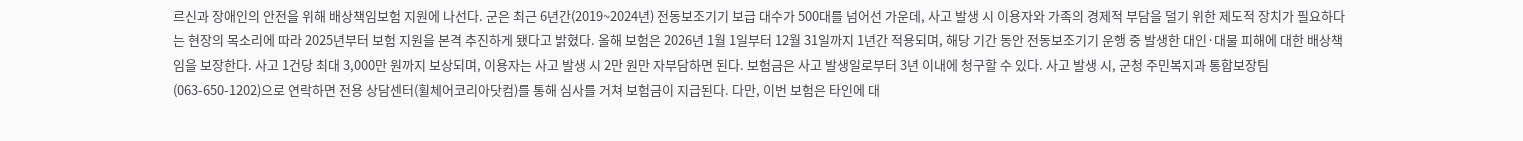르신과 장애인의 안전을 위해 배상책임보험 지원에 나선다. 군은 최근 6년간(2019~2024년) 전동보조기기 보급 대수가 500대를 넘어선 가운데, 사고 발생 시 이용자와 가족의 경제적 부담을 덜기 위한 제도적 장치가 필요하다는 현장의 목소리에 따라 2025년부터 보험 지원을 본격 추진하게 됐다고 밝혔다. 올해 보험은 2026년 1월 1일부터 12월 31일까지 1년간 적용되며, 해당 기간 동안 전동보조기기 운행 중 발생한 대인·대물 피해에 대한 배상책임을 보장한다. 사고 1건당 최대 3,000만 원까지 보상되며, 이용자는 사고 발생 시 2만 원만 자부담하면 된다. 보험금은 사고 발생일로부터 3년 이내에 청구할 수 있다. 사고 발생 시, 군청 주민복지과 통합보장팀(063-650-1202)으로 연락하면 전용 상담센터(휠체어코리아닷컴)를 통해 심사를 거쳐 보험금이 지급된다. 다만, 이번 보험은 타인에 대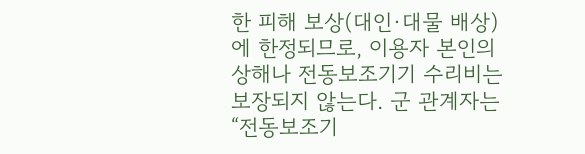한 피해 보상(대인·대물 배상)에 한정되므로, 이용자 본인의 상해나 전동보조기기 수리비는 보장되지 않는다. 군 관계자는 “전동보조기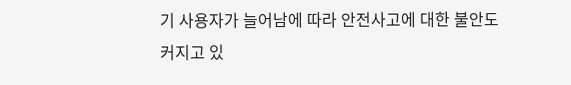기 사용자가 늘어남에 따라 안전사고에 대한 불안도 커지고 있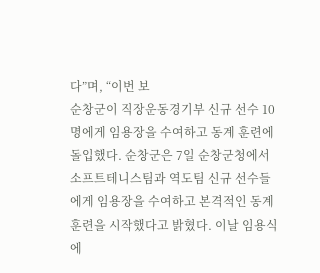다”며, “이번 보
순창군이 직장운동경기부 신규 선수 10명에게 임용장을 수여하고 동계 훈련에 돌입했다. 순창군은 7일 순창군청에서 소프트테니스팀과 역도팀 신규 선수들에게 임용장을 수여하고 본격적인 동계 훈련을 시작했다고 밝혔다. 이날 임용식에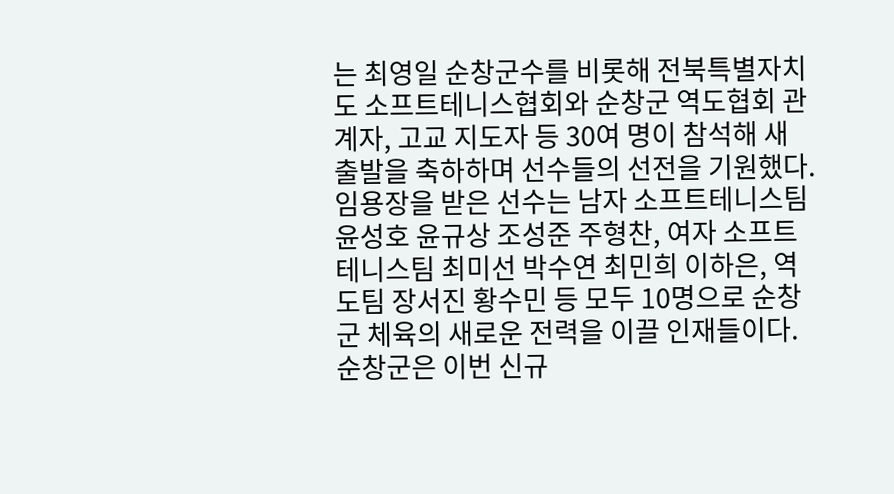는 최영일 순창군수를 비롯해 전북특별자치도 소프트테니스협회와 순창군 역도협회 관계자, 고교 지도자 등 30여 명이 참석해 새 출발을 축하하며 선수들의 선전을 기원했다. 임용장을 받은 선수는 남자 소프트테니스팀 윤성호 윤규상 조성준 주형찬, 여자 소프트테니스팀 최미선 박수연 최민희 이하은, 역도팀 장서진 황수민 등 모두 10명으로 순창군 체육의 새로운 전력을 이끌 인재들이다. 순창군은 이번 신규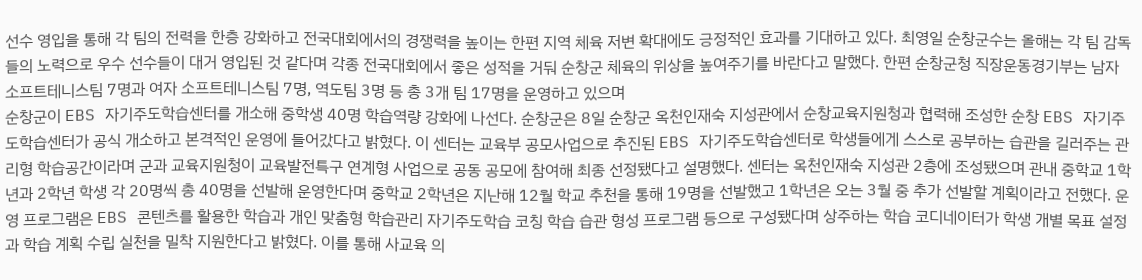선수 영입을 통해 각 팀의 전력을 한층 강화하고 전국대회에서의 경쟁력을 높이는 한편 지역 체육 저변 확대에도 긍정적인 효과를 기대하고 있다. 최영일 순창군수는 올해는 각 팀 감독들의 노력으로 우수 선수들이 대거 영입된 것 같다며 각종 전국대회에서 좋은 성적을 거둬 순창군 체육의 위상을 높여주기를 바란다고 말했다. 한편 순창군청 직장운동경기부는 남자 소프트테니스팀 7명과 여자 소프트테니스팀 7명, 역도팀 3명 등 총 3개 팀 17명을 운영하고 있으며
순창군이 EBS 자기주도학습센터를 개소해 중학생 40명 학습역량 강화에 나선다. 순창군은 8일 순창군 옥천인재숙 지성관에서 순창교육지원청과 협력해 조성한 순창 EBS 자기주도학습센터가 공식 개소하고 본격적인 운영에 들어갔다고 밝혔다. 이 센터는 교육부 공모사업으로 추진된 EBS 자기주도학습센터로 학생들에게 스스로 공부하는 습관을 길러주는 관리형 학습공간이라며 군과 교육지원청이 교육발전특구 연계형 사업으로 공동 공모에 참여해 최종 선정됐다고 설명했다. 센터는 옥천인재숙 지성관 2층에 조성됐으며 관내 중학교 1학년과 2학년 학생 각 20명씩 총 40명을 선발해 운영한다며 중학교 2학년은 지난해 12월 학교 추천을 통해 19명을 선발했고 1학년은 오는 3월 중 추가 선발할 계획이라고 전했다. 운영 프로그램은 EBS 콘텐츠를 활용한 학습과 개인 맞춤형 학습관리 자기주도학습 코칭 학습 습관 형성 프로그램 등으로 구성됐다며 상주하는 학습 코디네이터가 학생 개별 목표 설정과 학습 계획 수립 실천을 밀착 지원한다고 밝혔다. 이를 통해 사교육 의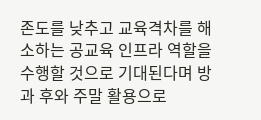존도를 낮추고 교육격차를 해소하는 공교육 인프라 역할을 수행할 것으로 기대된다며 방과 후와 주말 활용으로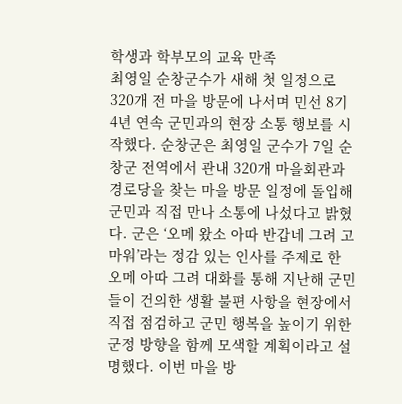학생과 학부모의 교육 만족
최영일 순창군수가 새해 첫 일정으로 320개 전 마을 방문에 나서며 민선 8기 4년 연속 군민과의 현장 소통 행보를 시작했다. 순창군은 최영일 군수가 7일 순창군 전역에서 관내 320개 마을회관과 경로당을 찾는 마을 방문 일정에 돌입해 군민과 직접 만나 소통에 나섰다고 밝혔다. 군은 ‘오메 왔소 아따 반갑네 그려 고마워’라는 정감 있는 인사를 주제로 한 오메 아따 그려 대화를 통해 지난해 군민들이 건의한 생활 불편 사항을 현장에서 직접 점검하고 군민 행복을 높이기 위한 군정 방향을 함께 모색할 계획이라고 설명했다. 이번 마을 방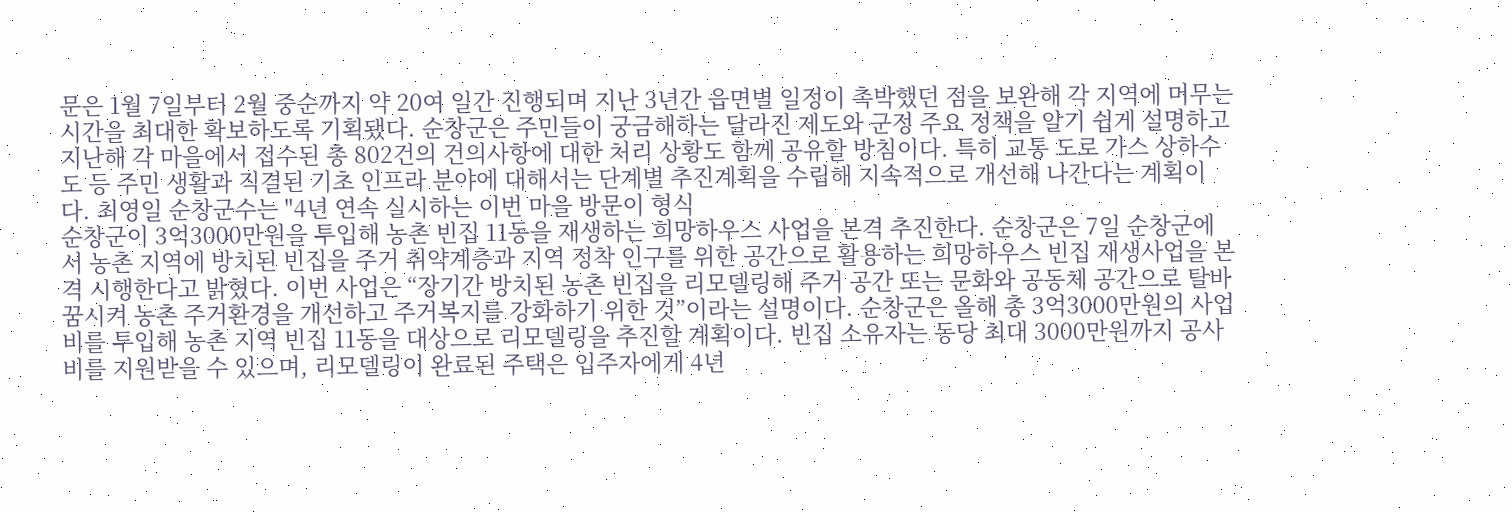문은 1월 7일부터 2월 중순까지 약 20여 일간 진행되며 지난 3년간 읍면별 일정이 촉박했던 점을 보완해 각 지역에 머무는 시간을 최대한 확보하도록 기획됐다. 순창군은 주민들이 궁금해하는 달라진 제도와 군정 주요 정책을 알기 쉽게 설명하고 지난해 각 마을에서 접수된 총 802건의 건의사항에 대한 처리 상황도 함께 공유할 방침이다. 특히 교통 도로 가스 상하수도 등 주민 생활과 직결된 기초 인프라 분야에 대해서는 단계별 추진계획을 수립해 지속적으로 개선해 나간다는 계획이다. 최영일 순창군수는 "4년 연속 실시하는 이번 마을 방문이 형식
순창군이 3억3000만원을 투입해 농촌 빈집 11동을 재생하는 희망하우스 사업을 본격 추진한다. 순창군은 7일 순창군에서 농촌 지역에 방치된 빈집을 주거 취약계층과 지역 정착 인구를 위한 공간으로 활용하는 희망하우스 빈집 재생사업을 본격 시행한다고 밝혔다. 이번 사업은 “장기간 방치된 농촌 빈집을 리모델링해 주거 공간 또는 문화와 공동체 공간으로 탈바꿈시켜 농촌 주거환경을 개선하고 주거복지를 강화하기 위한 것”이라는 설명이다. 순창군은 올해 총 3억3000만원의 사업비를 투입해 농촌 지역 빈집 11동을 대상으로 리모델링을 추진할 계획이다. 빈집 소유자는 동당 최대 3000만원까지 공사비를 지원받을 수 있으며, 리모델링이 완료된 주택은 입주자에게 4년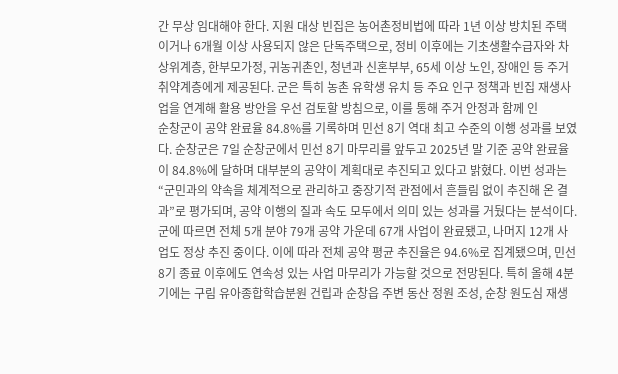간 무상 임대해야 한다. 지원 대상 빈집은 농어촌정비법에 따라 1년 이상 방치된 주택이거나 6개월 이상 사용되지 않은 단독주택으로, 정비 이후에는 기초생활수급자와 차상위계층, 한부모가정, 귀농귀촌인, 청년과 신혼부부, 65세 이상 노인, 장애인 등 주거 취약계층에게 제공된다. 군은 특히 농촌 유학생 유치 등 주요 인구 정책과 빈집 재생사업을 연계해 활용 방안을 우선 검토할 방침으로, 이를 통해 주거 안정과 함께 인
순창군이 공약 완료율 84.8%를 기록하며 민선 8기 역대 최고 수준의 이행 성과를 보였다. 순창군은 7일 순창군에서 민선 8기 마무리를 앞두고 2025년 말 기준 공약 완료율이 84.8%에 달하며 대부분의 공약이 계획대로 추진되고 있다고 밝혔다. 이번 성과는 “군민과의 약속을 체계적으로 관리하고 중장기적 관점에서 흔들림 없이 추진해 온 결과”로 평가되며, 공약 이행의 질과 속도 모두에서 의미 있는 성과를 거뒀다는 분석이다. 군에 따르면 전체 5개 분야 79개 공약 가운데 67개 사업이 완료됐고, 나머지 12개 사업도 정상 추진 중이다. 이에 따라 전체 공약 평균 추진율은 94.6%로 집계됐으며, 민선 8기 종료 이후에도 연속성 있는 사업 마무리가 가능할 것으로 전망된다. 특히 올해 4분기에는 구림 유아종합학습분원 건립과 순창읍 주변 동산 정원 조성, 순창 원도심 재생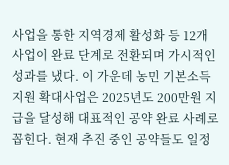사업을 통한 지역경제 활성화 등 12개 사업이 완료 단계로 전환되며 가시적인 성과를 냈다. 이 가운데 농민 기본소득 지원 확대사업은 2025년도 200만원 지급을 달성해 대표적인 공약 완료 사례로 꼽힌다. 현재 추진 중인 공약들도 일정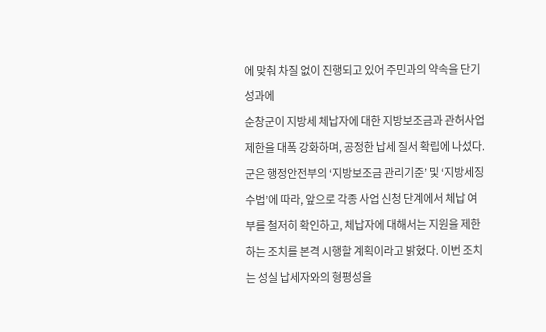에 맞춰 차질 없이 진행되고 있어 주민과의 약속을 단기 성과에
순창군이 지방세 체납자에 대한 지방보조금과 관허사업 제한을 대폭 강화하며, 공정한 납세 질서 확립에 나섰다. 군은 행정안전부의 ‘지방보조금 관리기준’ 및 ‘지방세징수법’에 따라, 앞으로 각종 사업 신청 단계에서 체납 여부를 철저히 확인하고, 체납자에 대해서는 지원을 제한하는 조치를 본격 시행할 계획이라고 밝혔다. 이번 조치는 성실 납세자와의 형평성을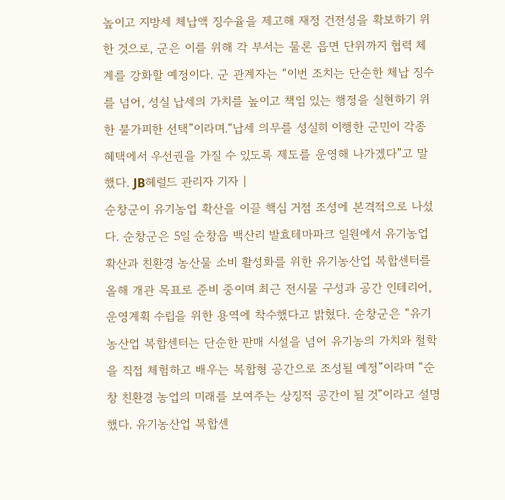높이고 지방세 체납액 징수율을 제고해 재정 건전성을 확보하기 위한 것으로, 군은 이를 위해 각 부서는 물론 읍면 단위까지 협력 체계를 강화할 예정이다. 군 관계자는 “이번 조치는 단순한 체납 징수를 넘어, 성실 납세의 가치를 높이고 책임 있는 행정을 실현하기 위한 불가피한 선택”이라며.“납세 의무를 성실히 이행한 군민이 각종 혜택에서 우선권을 가질 수 있도록 제도를 운영해 나가겠다”고 말했다. JB헤럴드 관리자 기자 |
순창군이 유기농업 확산을 이끌 핵심 거점 조성에 본격적으로 나섰다. 순창군은 5일 순창읍 백산리 발효테마파크 일원에서 유기농업 확산과 친환경 농산물 소비 활성화를 위한 유기농산업 복합센터를 올해 개관 목표로 준비 중이며 최근 전시물 구성과 공간 인테리어, 운영계획 수립을 위한 용역에 착수했다고 밝혔다. 순창군은 “유기농산업 복합센터는 단순한 판매 시설을 넘어 유기농의 가치와 철학을 직접 체험하고 배우는 복합형 공간으로 조성될 예정”이라며 “순창 친환경 농업의 미래를 보여주는 상징적 공간이 될 것”이라고 설명했다. 유기농산업 복합센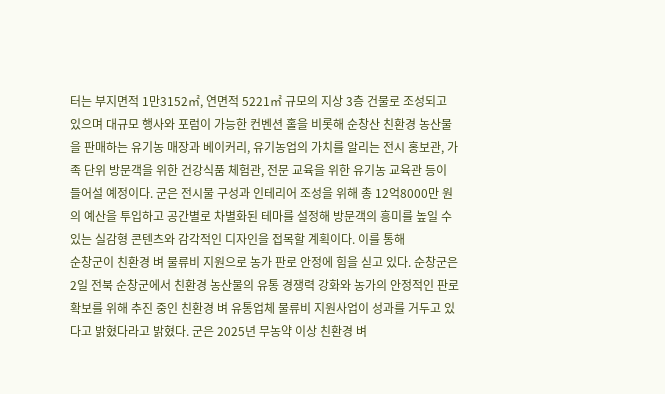터는 부지면적 1만3152㎡, 연면적 5221㎡ 규모의 지상 3층 건물로 조성되고 있으며 대규모 행사와 포럼이 가능한 컨벤션 홀을 비롯해 순창산 친환경 농산물을 판매하는 유기농 매장과 베이커리, 유기농업의 가치를 알리는 전시 홍보관, 가족 단위 방문객을 위한 건강식품 체험관, 전문 교육을 위한 유기농 교육관 등이 들어설 예정이다. 군은 전시물 구성과 인테리어 조성을 위해 총 12억8000만 원의 예산을 투입하고 공간별로 차별화된 테마를 설정해 방문객의 흥미를 높일 수 있는 실감형 콘텐츠와 감각적인 디자인을 접목할 계획이다. 이를 통해
순창군이 친환경 벼 물류비 지원으로 농가 판로 안정에 힘을 싣고 있다. 순창군은 2일 전북 순창군에서 친환경 농산물의 유통 경쟁력 강화와 농가의 안정적인 판로 확보를 위해 추진 중인 친환경 벼 유통업체 물류비 지원사업이 성과를 거두고 있다고 밝혔다라고 밝혔다. 군은 2025년 무농약 이상 친환경 벼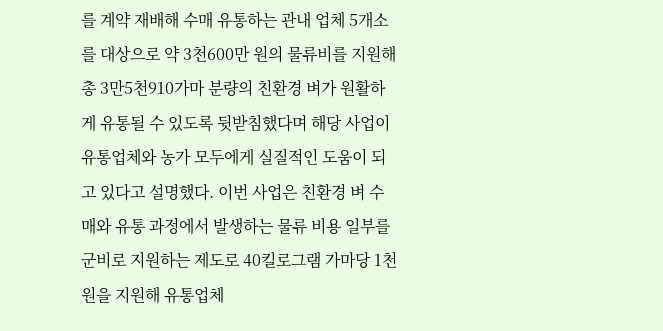를 계약 재배해 수매 유통하는 관내 업체 5개소를 대상으로 약 3천600만 원의 물류비를 지원해 총 3만5천910가마 분량의 친환경 벼가 원활하게 유통될 수 있도록 뒷받침했다며 해당 사업이 유통업체와 농가 모두에게 실질적인 도움이 되고 있다고 설명했다. 이번 사업은 친환경 벼 수매와 유통 과정에서 발생하는 물류 비용 일부를 군비로 지원하는 제도로 40킬로그램 가마당 1천 원을 지원해 유통업체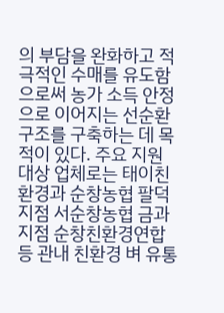의 부담을 완화하고 적극적인 수매를 유도함으로써 농가 소득 안정으로 이어지는 선순환 구조를 구축하는 데 목적이 있다. 주요 지원 대상 업체로는 태이친환경과 순창농협 팔덕지점 서순창농협 금과지점 순창친환경연합 등 관내 친환경 벼 유통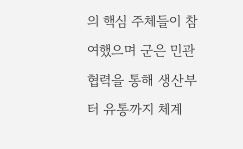의 핵심 주체들이 참여했으며 군은 민관 협력을 통해 생산부터 유통까지 체계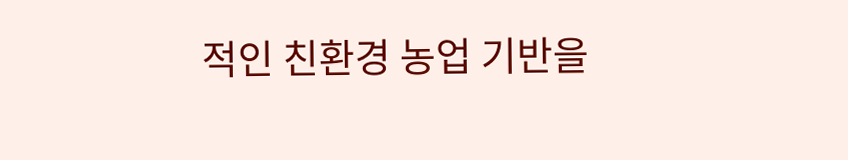적인 친환경 농업 기반을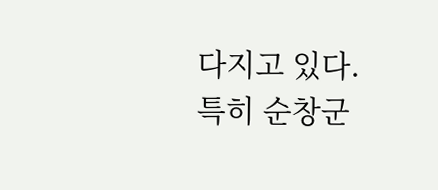다지고 있다. 특히 순창군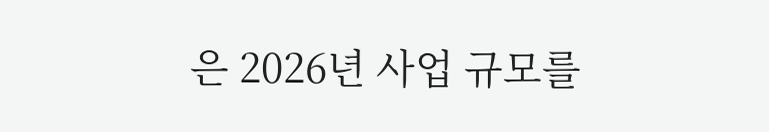은 2026년 사업 규모를